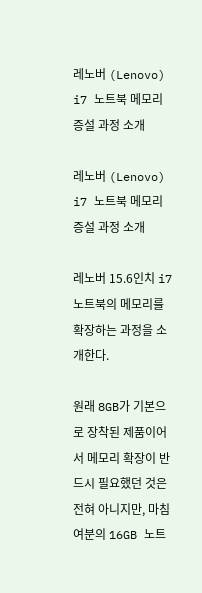레노버 (Lenovo) i7 노트북 메모리 증설 과정 소개

레노버 (Lenovo) i7 노트북 메모리 증설 과정 소개

레노버 15.6인치 i7 노트북의 메모리를 확장하는 과정을 소개한다.

원래 8GB가 기본으로 장착된 제품이어서 메모리 확장이 반드시 필요했던 것은 전혀 아니지만, 마침 여분의 16GB 노트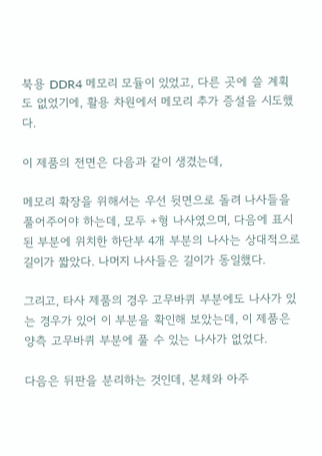북용 DDR4 메모리 모듈이 있었고, 다른 곳에 쓸 계획도 없었기에, 활용 차원에서 메모리 추가 증설을 시도했다.

이 제품의 전면은 다음과 같이 생겼는데,

메모리 확장을 위해서는 우선 뒷면으로 돌려 나사들을 풀어주어야 하는데, 모두 +형 나사였으며, 다음에 표시된 부분에 위치한 하단부 4개 부분의 나사는 상대적으로 길이가 짧았다. 나머지 나사들은 길이가 동일했다.

그리고, 타사 제품의 경우 고무바퀴 부분에도 나사가 있는 경우가 있어 이 부분을 확인해 보았는데, 이 제품은 양측 고무바퀴 부분에 풀 수 있는 나사가 없었다.

다음은 뒤판을 분리하는 것인데, 본체와 아주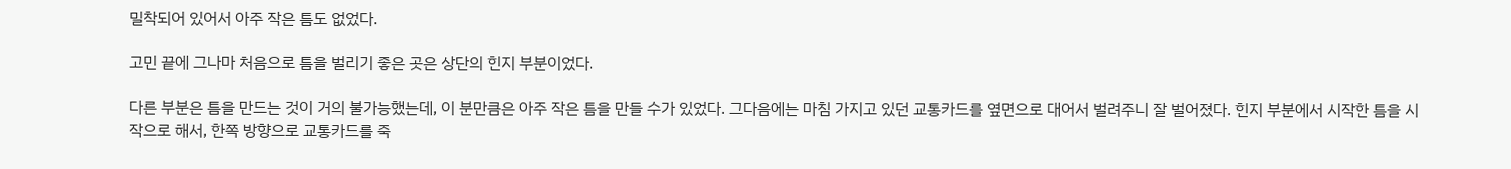밀착되어 있어서 아주 작은 틈도 없었다.

고민 끝에 그나마 처음으로 틈을 벌리기 좋은 곳은 상단의 힌지 부분이었다.

다른 부분은 틈을 만드는 것이 거의 불가능했는데, 이 분만큼은 아주 작은 틈을 만들 수가 있었다. 그다음에는 마침 가지고 있던 교통카드를 옆면으로 대어서 벌려주니 잘 벌어졌다. 힌지 부분에서 시작한 틈을 시작으로 해서, 한쪽 방향으로 교통카드를 죽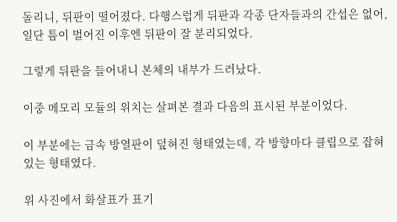돌리니, 뒤판이 떨어졌다. 다행스럽게 뒤판과 각종 단자들과의 간섭은 없어, 일단 틈이 벌어진 이후엔 뒤판이 잘 분리되었다.

그렇게 뒤판을 들어내니 본체의 내부가 드러났다.

이중 메모리 모듈의 위치는 살펴본 결과 다음의 표시된 부분이었다.

이 부분에는 금속 방열판이 덮혀진 형태였는데, 각 방향마다 클립으로 잡혀 있는 형태였다.

위 사진에서 화살표가 표기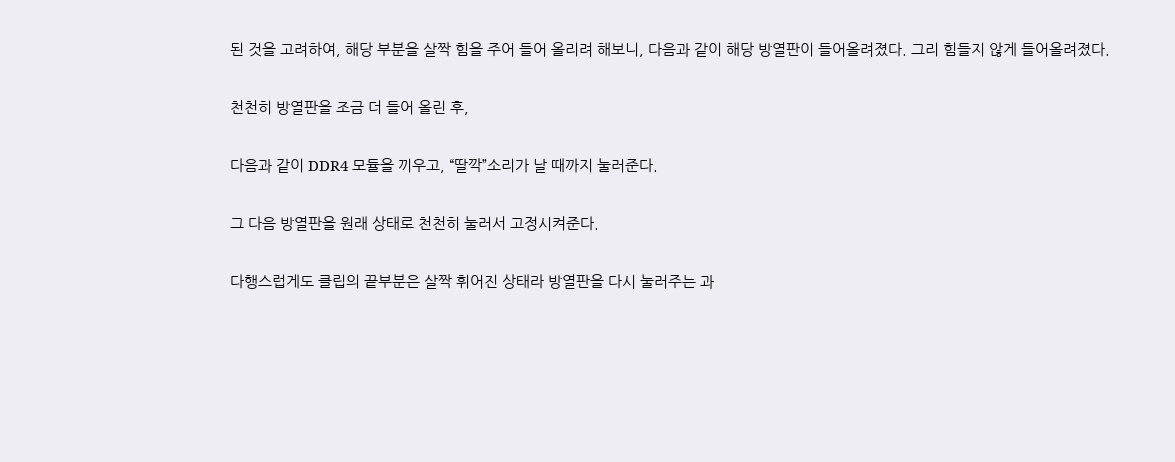된 것을 고려하여, 해당 부분을 살짝 힘을 주어 들어 올리려 해보니, 다음과 같이 해당 방열판이 들어올려졌다. 그리 힘들지 않게 들어올려졌다.

천천히 방열판을 조금 더 들어 올린 후,

다음과 같이 DDR4 모듈을 끼우고, “딸깍”소리가 날 때까지 눌러준다.

그 다음 방열판을 원래 상태로 천천히 눌러서 고정시켜준다.

다행스럽게도 클립의 끝부분은 살짝 휘어진 상태라 방열판을 다시 눌러주는 과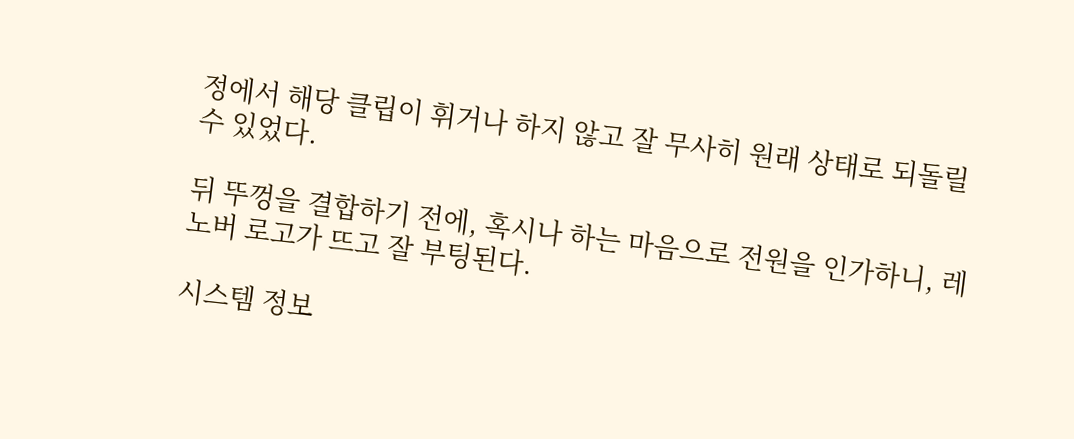정에서 해당 클립이 휘거나 하지 않고 잘 무사히 원래 상태로 되돌릴 수 있었다.

뒤 뚜껑을 결합하기 전에, 혹시나 하는 마음으로 전원을 인가하니, 레노버 로고가 뜨고 잘 부팅된다.

시스템 정보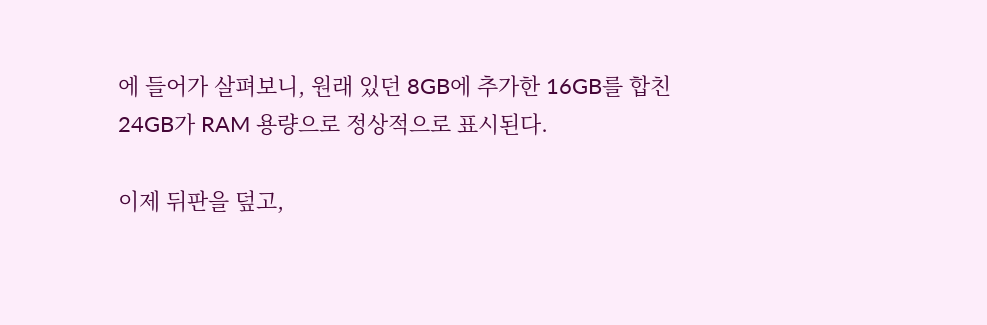에 들어가 살펴보니, 원래 있던 8GB에 추가한 16GB를 합친 24GB가 RAM 용량으로 정상적으로 표시된다.

이제 뒤판을 덮고,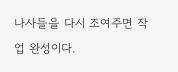나사들을 다시 조여주면 작업 완성이다.